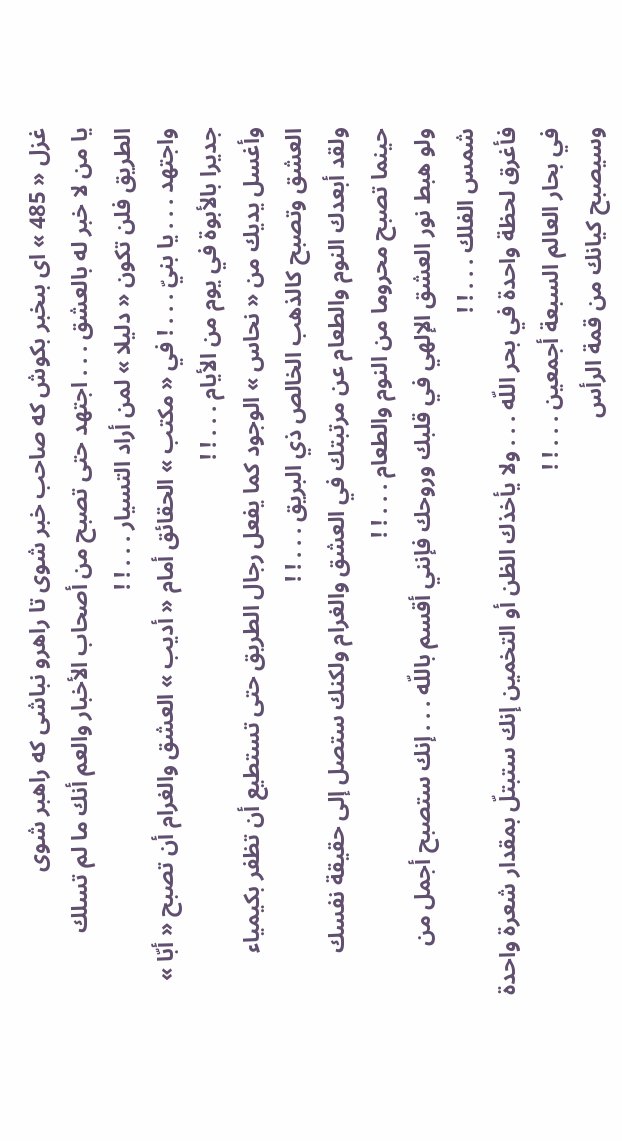غزل « 485 » اى بىخبر بكوش كه صاحب خبر شوى تا راهرو نباشى كه راهبر شوى
يا من لا خبر له بالعشق . . . اجتهد حتى تصبح من أصحاب الأخبار والعم أنك ما لم تسلك الطريق فلن تكون « دليلا » لمن أراد التسيار . . . ! !
واجتهد . . . يا بنيّ . . . ! في « مكتب » الحقائق أمام « أديب » العشق والغرام أن تصبح « أبّا » جديرا بالأبوة في يوم من الأيام . . . ! !
وأغسل يديك من « نحاس » الوجود كما يفعل رجال الطريق حتى تستطيع أن تظفر بكيمياء العشق وتصبح كالذهب الخالص ذي البريق . . . ! !
ولقد أبعدك النوم والطعام عن مرتبتك في العشق والغرام ولكنك ستصل إلى حقيقة نفسك حينما تصبح محروما من النوم والطعام . . . ! !
ولو هبط نور العشق الإلهي في قلبك وروحك فإنني أقسم باللّه . . . إنك ستصبح أجمل من شمس الفلك . . . ! !
فأغرق لحظة واحدة في بحر اللّه . . . ولا يأخذك الظن أو التخمين إنك ستبتلّ بمقدار شعرة واحدة في بحار العالم السبعة أجمعين . . . ! !
وسيصبح كيانك من قمة الرأس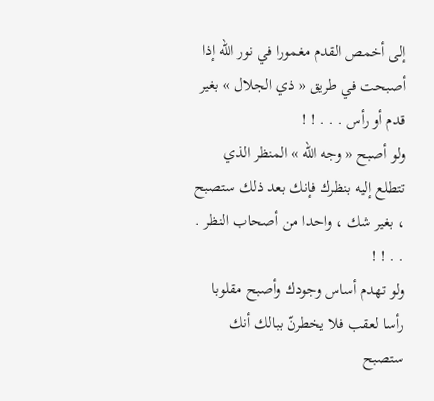إلى أخمص القدم مغمورا في نور اللّه إذا أصبحت في طريق « ذي الجلال » بغير قدم أو رأس . . . ! !
ولو أصبح « وجه اللّه » المنظر الذي تتطلع إليه بنظرك فإنك بعد ذلك ستصبح ، بغير شك ، واحدا من أصحاب النظر . . . ! !
ولو تهدم أساس وجودك وأصبح مقلوبا رأسا لعقب فلا يخطرنّ ببالك أنك ستصبح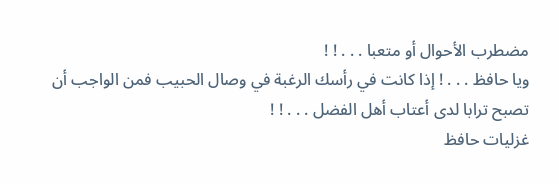مضطرب الأحوال أو متعبا . . . ! !
ويا حافظ . . . ! إذا كانت في رأسك الرغبة في وصال الحبيب فمن الواجب أن تصبح ترابا لدى أعتاب أهل الفضل . . . ! !
غزليات حافظ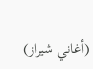(أغاني شيراز)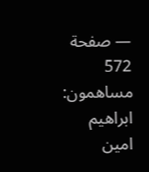— صفحة 572
مساهمون: ابراهيم امين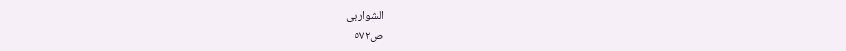الشواربى
ص٥٧٢